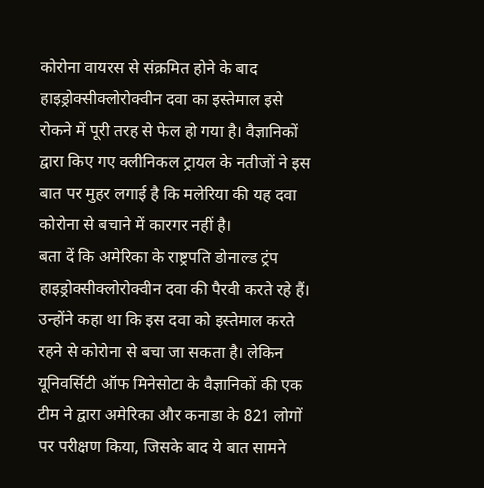कोरोना वायरस से संक्रमित होने के बाद हाइड्रोक्सीक्लोरोक्वीन दवा का इस्तेमाल इसे रोकने में पूरी तरह से फेल हो गया है। वैज्ञानिकों द्वारा किए गए क्लीनिकल ट्रायल के नतीजों ने इस बात पर मुहर लगाई है कि मलेरिया की यह दवा कोरोना से बचाने में कारगर नहीं है।
बता दें कि अमेरिका के राष्ट्रपति डोनाल्ड ट्रंप हाइड्रोक्सीक्लोरोक्वीन दवा की पैरवी करते रहे हैं। उन्होंने कहा था कि इस दवा को इस्तेमाल करते रहने से कोरोना से बचा जा सकता है। लेकिन यूनिवर्सिटी ऑफ मिनेसोटा के वैज्ञानिकों की एक टीम ने द्वारा अमेरिका और कनाडा के 821 लोगों पर परीक्षण किया, जिसके बाद ये बात सामने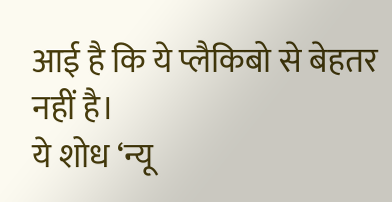आई है कि ये प्लैकिबो से बेहतर नहीं है।
ये शोध ‘न्यू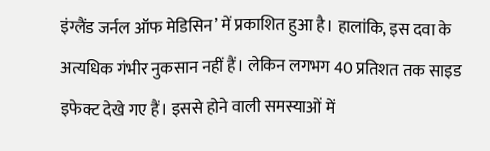इंग्लैंड जर्नल ऑफ मेडिसिन’ में प्रकाशित हुआ है। हालांकि, इस दवा के अत्यधिक गंभीर नुकसान नहीं हैं। लेकिन लगभग 40 प्रतिशत तक साइड इफेक्ट देखे गए हैं। इससे होने वाली समस्याओं में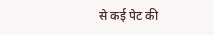से कई पेट की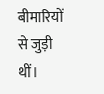बीमारियों से जुड़ी थीं।